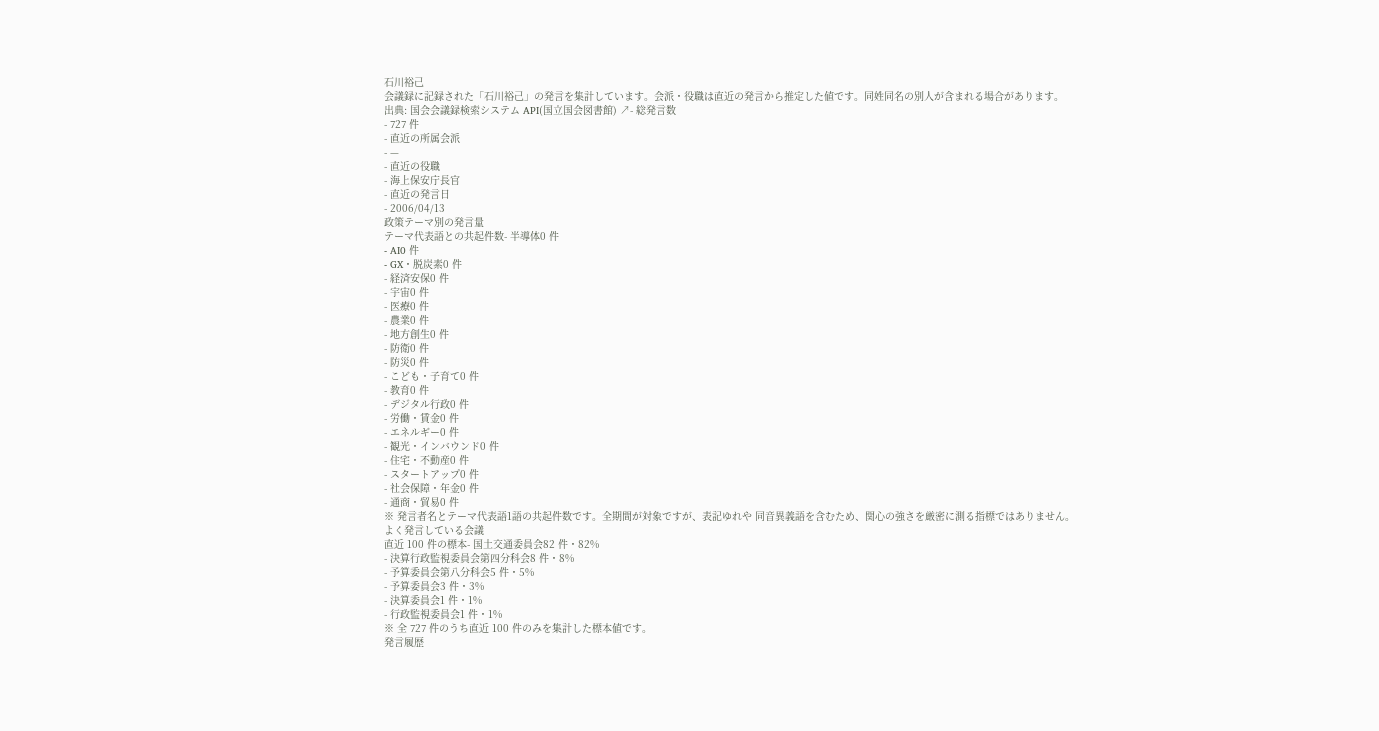石川裕己
会議録に記録された「石川裕己」の発言を集計しています。会派・役職は直近の発言から推定した値です。同姓同名の別人が含まれる場合があります。
出典: 国会会議録検索システム API(国立国会図書館) ↗- 総発言数
- 727 件
- 直近の所属会派
- —
- 直近の役職
- 海上保安庁長官
- 直近の発言日
- 2006/04/13
政策テーマ別の発言量
テーマ代表語との共起件数- 半導体0 件
- AI0 件
- GX・脱炭素0 件
- 経済安保0 件
- 宇宙0 件
- 医療0 件
- 農業0 件
- 地方創生0 件
- 防衛0 件
- 防災0 件
- こども・子育て0 件
- 教育0 件
- デジタル行政0 件
- 労働・賃金0 件
- エネルギー0 件
- 観光・インバウンド0 件
- 住宅・不動産0 件
- スタートアップ0 件
- 社会保障・年金0 件
- 通商・貿易0 件
※ 発言者名とテーマ代表語1語の共起件数です。全期間が対象ですが、表記ゆれや 同音異義語を含むため、関心の強さを厳密に測る指標ではありません。
よく発言している会議
直近 100 件の標本- 国土交通委員会82 件・82%
- 決算行政監視委員会第四分科会8 件・8%
- 予算委員会第八分科会5 件・5%
- 予算委員会3 件・3%
- 決算委員会1 件・1%
- 行政監視委員会1 件・1%
※ 全 727 件のうち直近 100 件のみを集計した標本値です。
発言履歴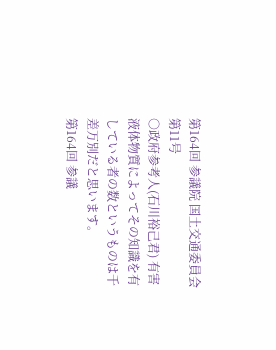第164回 参議院 国土交通委員会 第11号
○政府参考人(石川裕己君) 有害液体物質によってその知識を有している者の数というものは千差万別だと思います。
第164回 参議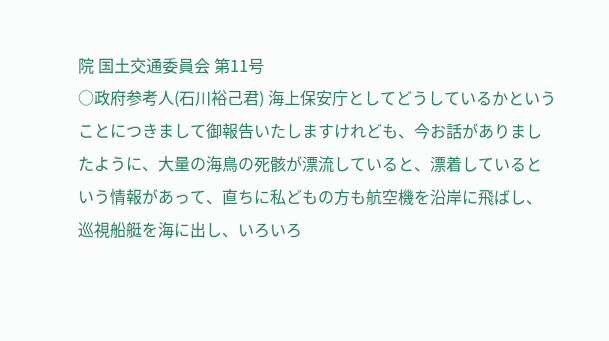院 国土交通委員会 第11号
○政府参考人(石川裕己君) 海上保安庁としてどうしているかということにつきまして御報告いたしますけれども、今お話がありましたように、大量の海鳥の死骸が漂流していると、漂着しているという情報があって、直ちに私どもの方も航空機を沿岸に飛ばし、巡視船艇を海に出し、いろいろ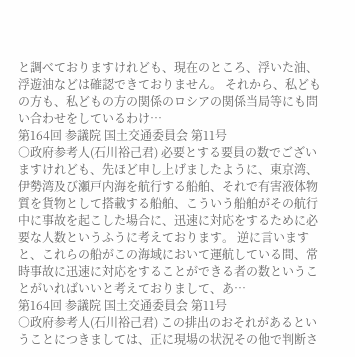と調べておりますけれども、現在のところ、浮いた油、浮遊油などは確認できておりません。 それから、私どもの方も、私どもの方の関係のロシアの関係当局等にも問い合わせをしているわけ…
第164回 参議院 国土交通委員会 第11号
○政府参考人(石川裕己君) 必要とする要員の数でございますけれども、先ほど申し上げましたように、東京湾、伊勢湾及び瀬戸内海を航行する船舶、それで有害液体物質を貨物として搭載する船舶、こういう船舶がその航行中に事故を起こした場合に、迅速に対応をするために必要な人数というふうに考えております。 逆に言いますと、これらの船がこの海域において運航している間、常時事故に迅速に対応をすることができる者の数ということがいればいいと考えておりまして、あ…
第164回 参議院 国土交通委員会 第11号
○政府参考人(石川裕己君) この排出のおそれがあるということにつきましては、正に現場の状況その他で判断さ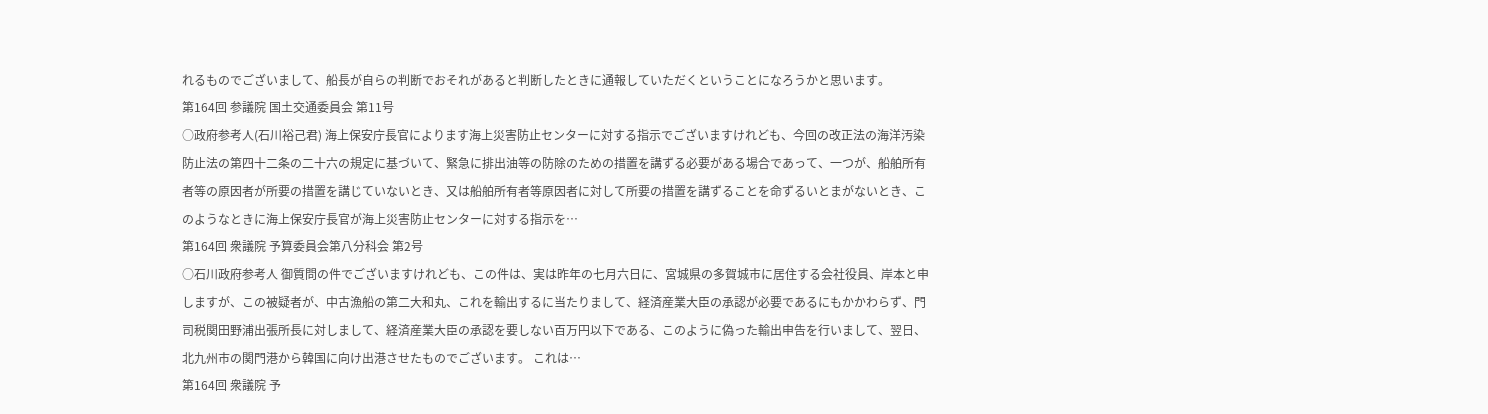れるものでございまして、船長が自らの判断でおそれがあると判断したときに通報していただくということになろうかと思います。
第164回 参議院 国土交通委員会 第11号
○政府参考人(石川裕己君) 海上保安庁長官によります海上災害防止センターに対する指示でございますけれども、今回の改正法の海洋汚染防止法の第四十二条の二十六の規定に基づいて、緊急に排出油等の防除のための措置を講ずる必要がある場合であって、一つが、船舶所有者等の原因者が所要の措置を講じていないとき、又は船舶所有者等原因者に対して所要の措置を講ずることを命ずるいとまがないとき、このようなときに海上保安庁長官が海上災害防止センターに対する指示を…
第164回 衆議院 予算委員会第八分科会 第2号
○石川政府参考人 御質問の件でございますけれども、この件は、実は昨年の七月六日に、宮城県の多賀城市に居住する会社役員、岸本と申しますが、この被疑者が、中古漁船の第二大和丸、これを輸出するに当たりまして、経済産業大臣の承認が必要であるにもかかわらず、門司税関田野浦出張所長に対しまして、経済産業大臣の承認を要しない百万円以下である、このように偽った輸出申告を行いまして、翌日、北九州市の関門港から韓国に向け出港させたものでございます。 これは…
第164回 衆議院 予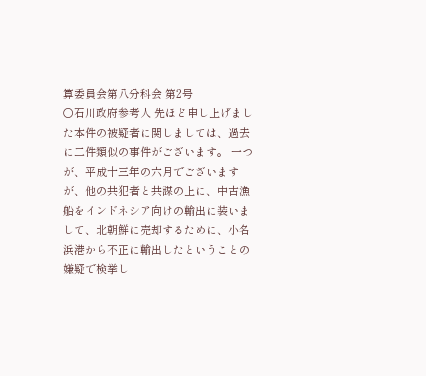算委員会第八分科会 第2号
○石川政府参考人 先ほど申し上げました本件の被疑者に関しましては、過去に二件類似の事件がございます。 一つが、平成十三年の六月でございますが、他の共犯者と共謀の上に、中古漁船をインドネシア向けの輸出に装いまして、北朝鮮に売却するために、小名浜港から不正に輸出したということの嫌疑で検挙し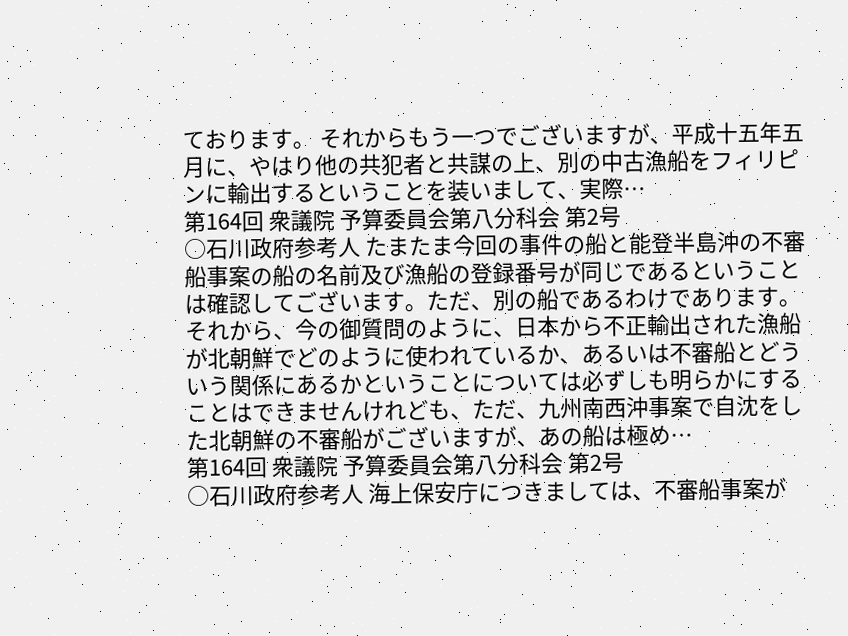ております。 それからもう一つでございますが、平成十五年五月に、やはり他の共犯者と共謀の上、別の中古漁船をフィリピンに輸出するということを装いまして、実際…
第164回 衆議院 予算委員会第八分科会 第2号
○石川政府参考人 たまたま今回の事件の船と能登半島沖の不審船事案の船の名前及び漁船の登録番号が同じであるということは確認してございます。ただ、別の船であるわけであります。 それから、今の御質問のように、日本から不正輸出された漁船が北朝鮮でどのように使われているか、あるいは不審船とどういう関係にあるかということについては必ずしも明らかにすることはできませんけれども、ただ、九州南西沖事案で自沈をした北朝鮮の不審船がございますが、あの船は極め…
第164回 衆議院 予算委員会第八分科会 第2号
○石川政府参考人 海上保安庁につきましては、不審船事案が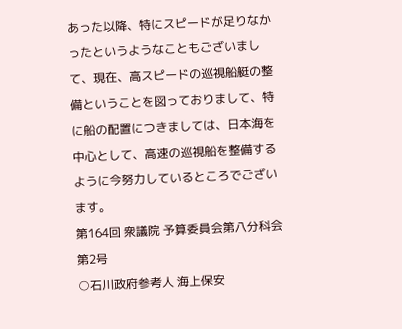あった以降、特にスピードが足りなかったというようなこともございまして、現在、高スピードの巡視船艇の整備ということを図っておりまして、特に船の配置につきましては、日本海を中心として、高速の巡視船を整備するように今努力しているところでございます。
第164回 衆議院 予算委員会第八分科会 第2号
○石川政府参考人 海上保安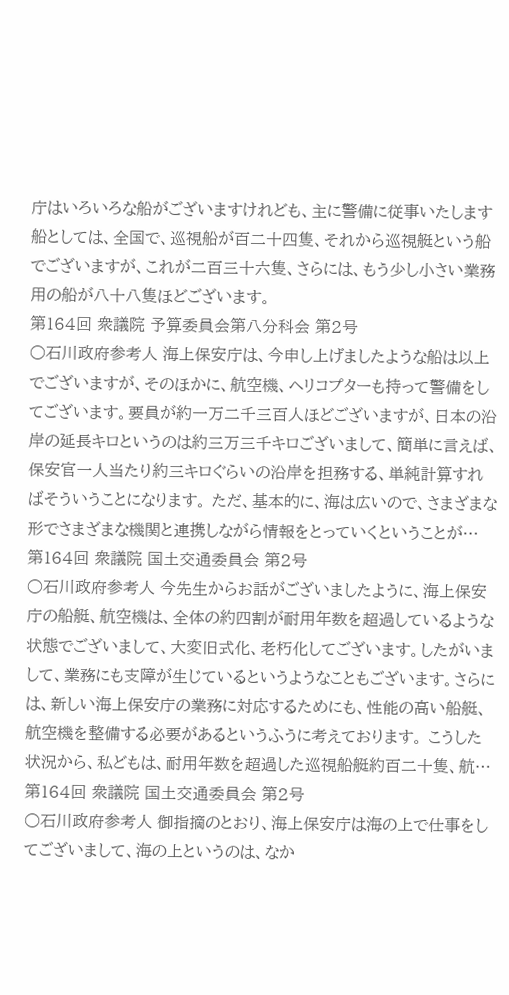庁はいろいろな船がございますけれども、主に警備に従事いたします船としては、全国で、巡視船が百二十四隻、それから巡視艇という船でございますが、これが二百三十六隻、さらには、もう少し小さい業務用の船が八十八隻ほどございます。
第164回 衆議院 予算委員会第八分科会 第2号
○石川政府参考人 海上保安庁は、今申し上げましたような船は以上でございますが、そのほかに、航空機、ヘリコプターも持って警備をしてございます。要員が約一万二千三百人ほどございますが、日本の沿岸の延長キロというのは約三万三千キロございまして、簡単に言えば、保安官一人当たり約三キロぐらいの沿岸を担務する、単純計算すればそういうことになります。 ただ、基本的に、海は広いので、さまざまな形でさまざまな機関と連携しながら情報をとっていくということが…
第164回 衆議院 国土交通委員会 第2号
○石川政府参考人 今先生からお話がございましたように、海上保安庁の船艇、航空機は、全体の約四割が耐用年数を超過しているような状態でございまして、大変旧式化、老朽化してございます。したがいまして、業務にも支障が生じているというようなこともございます。さらには、新しい海上保安庁の業務に対応するためにも、性能の高い船艇、航空機を整備する必要があるというふうに考えております。 こうした状況から、私どもは、耐用年数を超過した巡視船艇約百二十隻、航…
第164回 衆議院 国土交通委員会 第2号
○石川政府参考人 御指摘のとおり、海上保安庁は海の上で仕事をしてございまして、海の上というのは、なか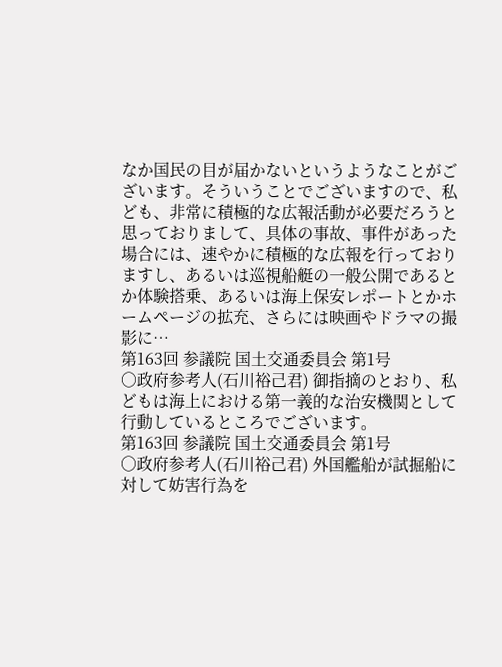なか国民の目が届かないというようなことがございます。そういうことでございますので、私ども、非常に積極的な広報活動が必要だろうと思っておりまして、具体の事故、事件があった場合には、速やかに積極的な広報を行っておりますし、あるいは巡視船艇の一般公開であるとか体験搭乗、あるいは海上保安レポートとかホームページの拡充、さらには映画やドラマの撮影に…
第163回 参議院 国土交通委員会 第1号
○政府参考人(石川裕己君) 御指摘のとおり、私どもは海上における第一義的な治安機関として行動しているところでございます。
第163回 参議院 国土交通委員会 第1号
○政府参考人(石川裕己君) 外国艦船が試掘船に対して妨害行為を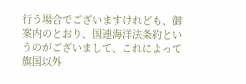行う場合でございますけれども、御案内のとおり、国連海洋法条約というのがございまして、これによって旗国以外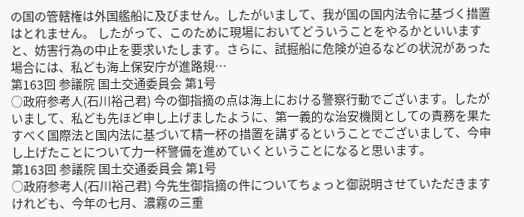の国の管轄権は外国艦船に及びません。したがいまして、我が国の国内法令に基づく措置はとれません。 したがって、このために現場においてどういうことをやるかといいますと、妨害行為の中止を要求いたします。さらに、試掘船に危険が迫るなどの状況があった場合には、私ども海上保安庁が進路規…
第163回 参議院 国土交通委員会 第1号
○政府参考人(石川裕己君) 今の御指摘の点は海上における警察行動でございます。したがいまして、私ども先ほど申し上げましたように、第一義的な治安機関としての責務を果たすべく国際法と国内法に基づいて精一杯の措置を講ずるということでございまして、今申し上げたことについて力一杯警備を進めていくということになると思います。
第163回 参議院 国土交通委員会 第1号
○政府参考人(石川裕己君) 今先生御指摘の件についてちょっと御説明させていただきますけれども、今年の七月、濃霧の三重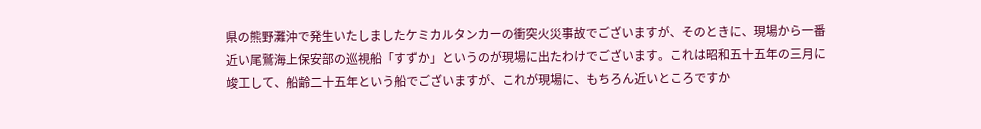県の熊野灘沖で発生いたしましたケミカルタンカーの衝突火災事故でございますが、そのときに、現場から一番近い尾鷲海上保安部の巡視船「すずか」というのが現場に出たわけでございます。これは昭和五十五年の三月に竣工して、船齢二十五年という船でございますが、これが現場に、もちろん近いところですか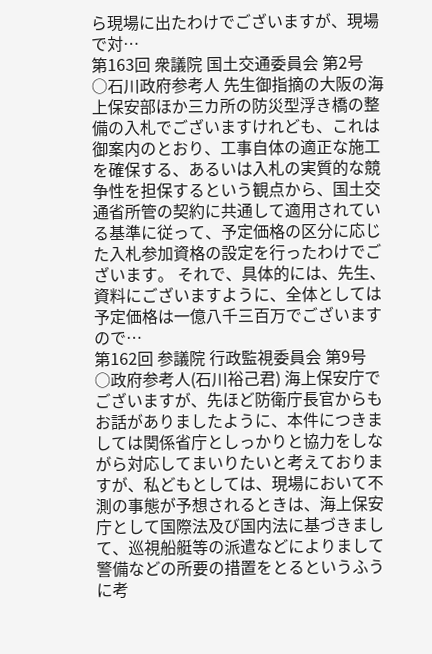ら現場に出たわけでございますが、現場で対…
第163回 衆議院 国土交通委員会 第2号
○石川政府参考人 先生御指摘の大阪の海上保安部ほか三カ所の防災型浮き橋の整備の入札でございますけれども、これは御案内のとおり、工事自体の適正な施工を確保する、あるいは入札の実質的な競争性を担保するという観点から、国土交通省所管の契約に共通して適用されている基準に従って、予定価格の区分に応じた入札参加資格の設定を行ったわけでございます。 それで、具体的には、先生、資料にございますように、全体としては予定価格は一億八千三百万でございますので…
第162回 参議院 行政監視委員会 第9号
○政府参考人(石川裕己君) 海上保安庁でございますが、先ほど防衛庁長官からもお話がありましたように、本件につきましては関係省庁としっかりと協力をしながら対応してまいりたいと考えておりますが、私どもとしては、現場において不測の事態が予想されるときは、海上保安庁として国際法及び国内法に基づきまして、巡視船艇等の派遣などによりまして警備などの所要の措置をとるというふうに考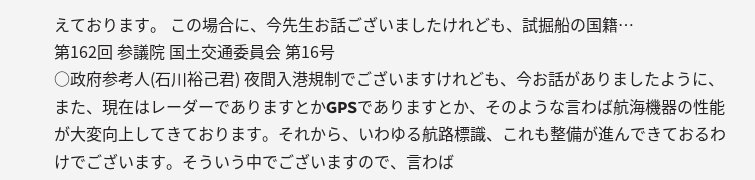えております。 この場合に、今先生お話ございましたけれども、試掘船の国籍…
第162回 参議院 国土交通委員会 第16号
○政府参考人(石川裕己君) 夜間入港規制でございますけれども、今お話がありましたように、また、現在はレーダーでありますとかGPSでありますとか、そのような言わば航海機器の性能が大変向上してきております。それから、いわゆる航路標識、これも整備が進んできておるわけでございます。そういう中でございますので、言わば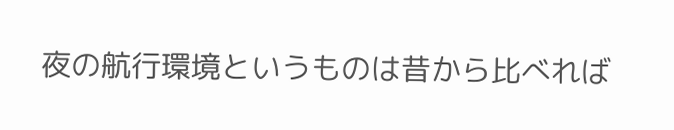夜の航行環境というものは昔から比べれば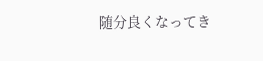随分良くなってき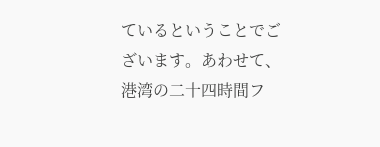ているということでございます。あわせて、港湾の二十四時間フ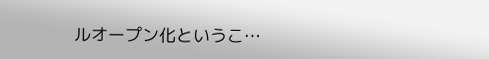ルオープン化というこ…